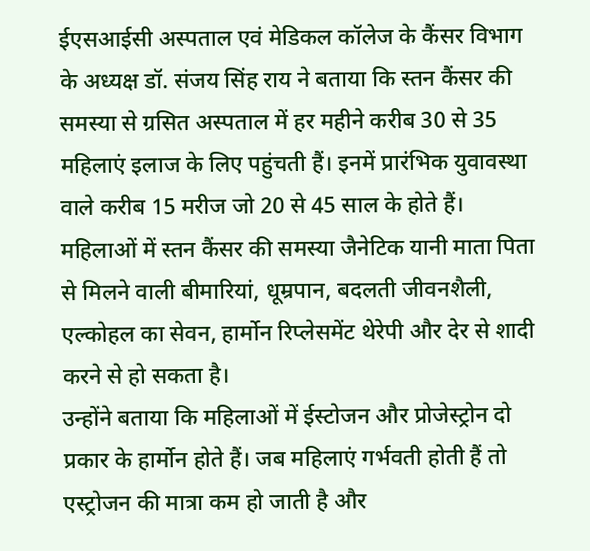ईएसआईसी अस्पताल एवं मेडिकल कॉलेज के कैंसर विभाग के अध्यक्ष डॉ. संजय सिंह राय ने बताया कि स्तन कैंसर की समस्या से ग्रसित अस्पताल में हर महीने करीब 30 से 35 महिलाएं इलाज के लिए पहुंचती हैं। इनमें प्रारंभिक युवावस्था वाले करीब 15 मरीज जो 20 से 45 साल के होते हैं। महिलाओं में स्तन कैंसर की समस्या जैनेटिक यानी माता पिता से मिलने वाली बीमारियां, धूम्रपान, बदलती जीवनशैली, एल्कोहल का सेवन, हार्मोन रिप्लेसमेंट थेरेपी और देर से शादी करने से हो सकता है।
उन्होंने बताया कि महिलाओं में ईस्टोजन और प्रोजेस्ट्रोन दो प्रकार के हार्मोन होते हैं। जब महिलाएं गर्भवती होती हैं तो एस्ट्रोजन की मात्रा कम हो जाती है और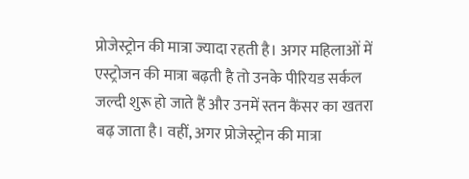प्रोजेस्ट्रोन की मात्रा ज्यादा रहती है। अगर महिलाओं में एस्ट्रोजन की मात्रा बढ़ती है तो उनके पीरियड सर्कल जल्दी शुरू हो जाते हैं और उनमें स्तन कैंसर का खतरा बढ़ जाता है। वहीं, अगर प्रोजेस्ट्रोन की मात्रा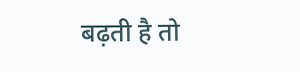बढ़ती है तो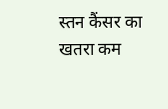स्तन कैंसर का खतरा कम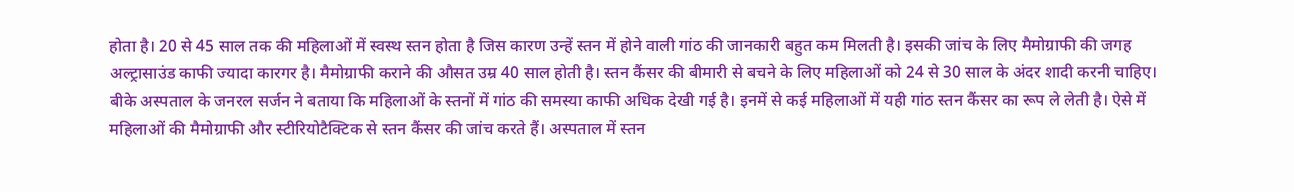होता है। 20 से 45 साल तक की महिलाओं में स्वस्थ स्तन होता है जिस कारण उन्हें स्तन में होने वाली गांठ की जानकारी बहुत कम मिलती है। इसकी जांच के लिए मैमोग्राफी की जगह अल्ट्रासाउंड काफी ज्यादा कारगर है। मैमोग्राफी कराने की औसत उम्र 40 साल होती है। स्तन कैंसर की बीमारी से बचने के लिए महिलाओं को 24 से 30 साल के अंदर शादी करनी चाहिए।
बीके अस्पताल के जनरल सर्जन ने बताया कि महिलाओं के स्तनों में गांठ की समस्या काफी अधिक देखी गई है। इनमें से कई महिलाओं में यही गांठ स्तन कैंसर का रूप ले लेती है। ऐसे में महिलाओं की मैमोग्राफी और स्टीरियोटैक्टिक से स्तन कैंसर की जांच करते हैं। अस्पताल में स्तन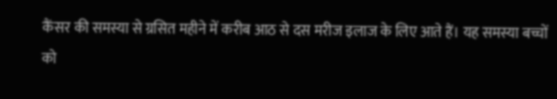कैंसर की समस्या से ग्रसित महीने में करीब आठ से दस मरीज इलाज के लिए आते हैं। यह समस्या बच्चों को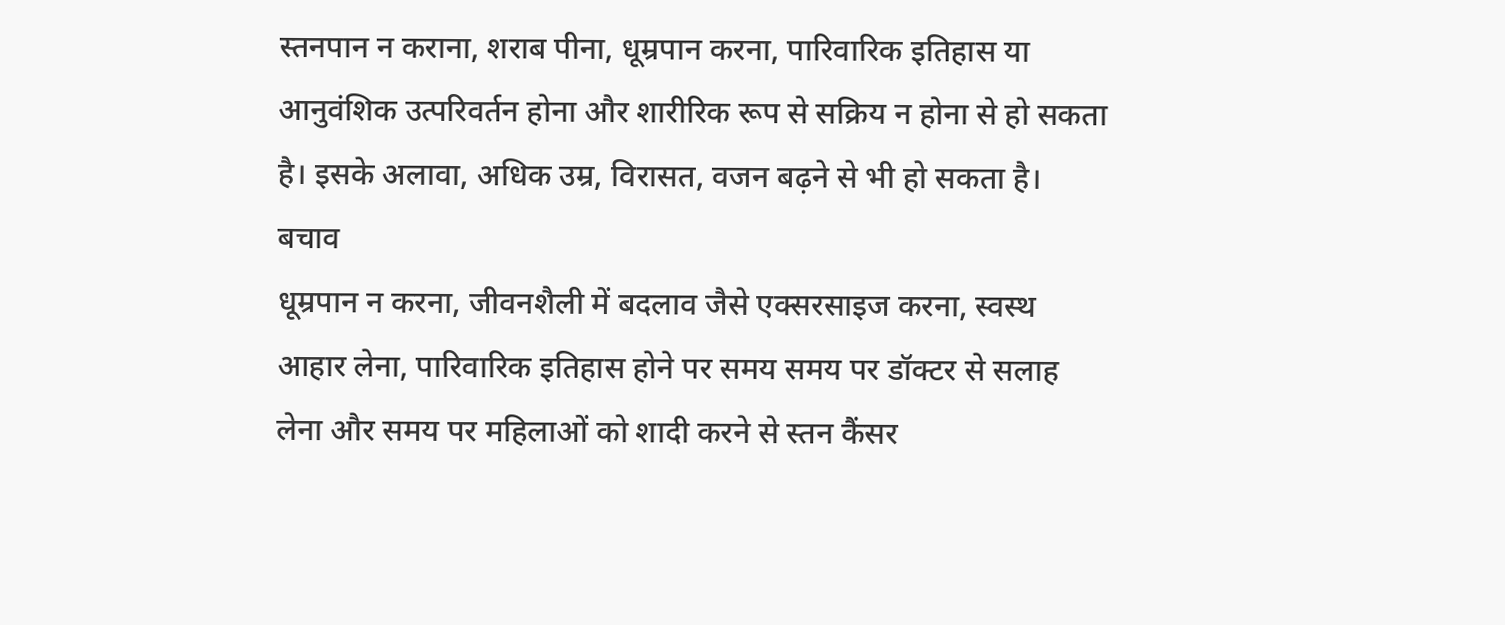स्तनपान न कराना, शराब पीना, धूम्रपान करना, पारिवारिक इतिहास या आनुवंशिक उत्परिवर्तन होना और शारीरिक रूप से सक्रिय न होना से हो सकता है। इसके अलावा, अधिक उम्र, विरासत, वजन बढ़ने से भी हो सकता है।
बचाव
धूम्रपान न करना, जीवनशैली में बदलाव जैसे एक्सरसाइज करना, स्वस्थ आहार लेना, पारिवारिक इतिहास होने पर समय समय पर डॉक्टर से सलाह लेना और समय पर महिलाओं को शादी करने से स्तन कैंसर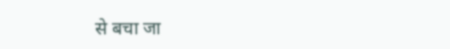से बचा जा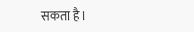सकता है।